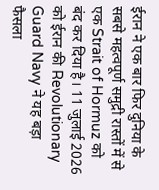ईरान ने एक बार फिर दुनिया के सबसे महत्वपूर्ण समुद्री रास्तों में से एक Strait of Hormuz को बंद कर दिया है। 11 जुलाई 2026 को ईरान की Revolutionary Guard Navy ने यह बड़ा फैसला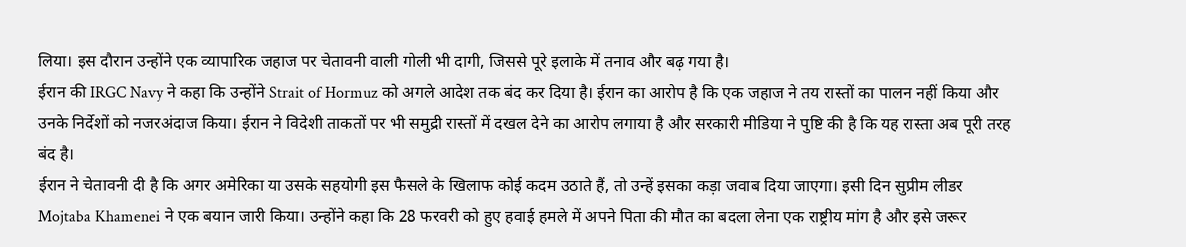लिया। इस दौरान उन्होंने एक व्यापारिक जहाज पर चेतावनी वाली गोली भी दागी, जिससे पूरे इलाके में तनाव और बढ़ गया है।
ईरान की IRGC Navy ने कहा कि उन्होंने Strait of Hormuz को अगले आदेश तक बंद कर दिया है। ईरान का आरोप है कि एक जहाज ने तय रास्तों का पालन नहीं किया और उनके निर्देशों को नजरअंदाज किया। ईरान ने विदेशी ताकतों पर भी समुद्री रास्तों में दखल देने का आरोप लगाया है और सरकारी मीडिया ने पुष्टि की है कि यह रास्ता अब पूरी तरह बंद है।
ईरान ने चेतावनी दी है कि अगर अमेरिका या उसके सहयोगी इस फैसले के खिलाफ कोई कदम उठाते हैं, तो उन्हें इसका कड़ा जवाब दिया जाएगा। इसी दिन सुप्रीम लीडर Mojtaba Khamenei ने एक बयान जारी किया। उन्होंने कहा कि 28 फरवरी को हुए हवाई हमले में अपने पिता की मौत का बदला लेना एक राष्ट्रीय मांग है और इसे जरूर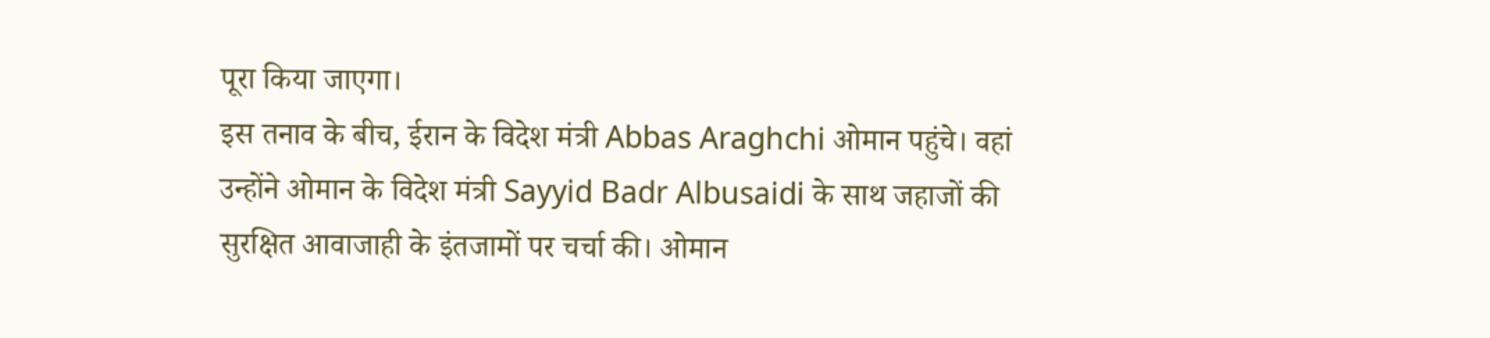पूरा किया जाएगा।
इस तनाव के बीच, ईरान के विदेश मंत्री Abbas Araghchi ओमान पहुंचे। वहां उन्होंने ओमान के विदेश मंत्री Sayyid Badr Albusaidi के साथ जहाजों की सुरक्षित आवाजाही के इंतजामों पर चर्चा की। ओमान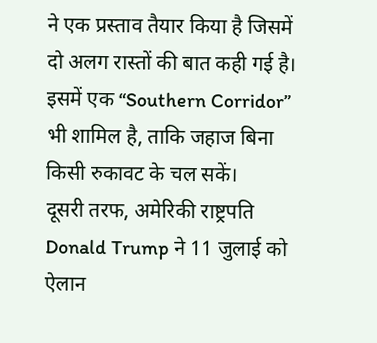ने एक प्रस्ताव तैयार किया है जिसमें दो अलग रास्तों की बात कही गई है। इसमें एक “Southern Corridor” भी शामिल है, ताकि जहाज बिना किसी रुकावट के चल सकें।
दूसरी तरफ, अमेरिकी राष्ट्रपति Donald Trump ने 11 जुलाई को ऐलान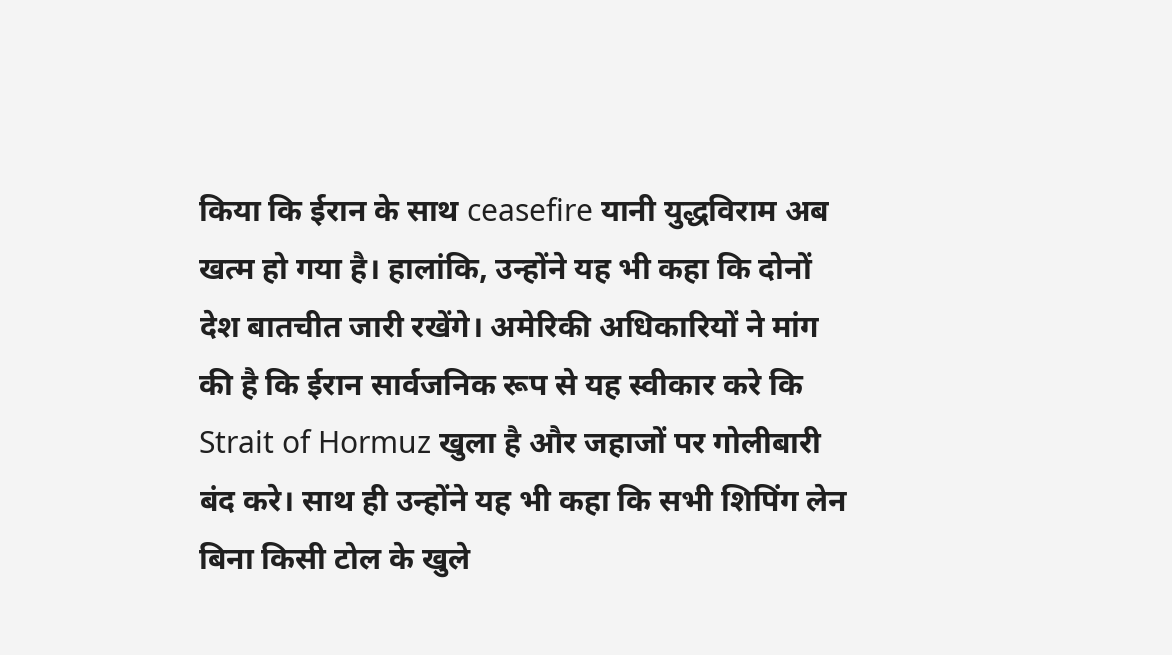किया कि ईरान के साथ ceasefire यानी युद्धविराम अब खत्म हो गया है। हालांकि, उन्होंने यह भी कहा कि दोनों देश बातचीत जारी रखेंगे। अमेरिकी अधिकारियों ने मांग की है कि ईरान सार्वजनिक रूप से यह स्वीकार करे कि Strait of Hormuz खुला है और जहाजों पर गोलीबारी बंद करे। साथ ही उन्होंने यह भी कहा कि सभी शिपिंग लेन बिना किसी टोल के खुले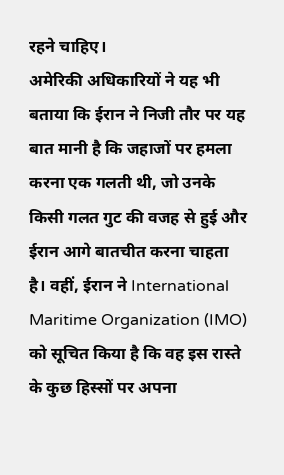रहने चाहिए।
अमेरिकी अधिकारियों ने यह भी बताया कि ईरान ने निजी तौर पर यह बात मानी है कि जहाजों पर हमला करना एक गलती थी, जो उनके किसी गलत गुट की वजह से हुई और ईरान आगे बातचीत करना चाहता है। वहीं, ईरान ने International Maritime Organization (IMO) को सूचित किया है कि वह इस रास्ते के कुछ हिस्सों पर अपना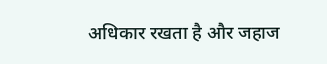अधिकार रखता है और जहाज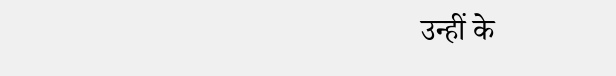उन्हीं के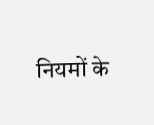नियमों के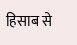हिसाब से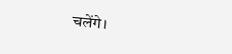चलेंगे।